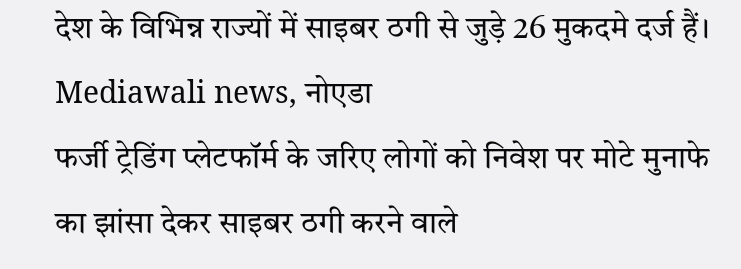देश के विभिन्न राज्यों में साइबर ठगी से जुड़े 26 मुकदमे दर्ज हैं।
Mediawali news, नोएडा
फर्जी ट्रेडिंग प्लेटफॉर्म के जरिए लोगों को निवेश पर मोटे मुनाफे का झांसा देकर साइबर ठगी करने वाले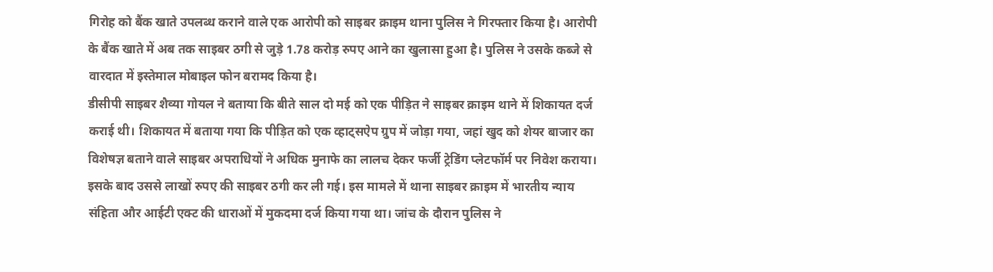गिरोह को बैंक खाते उपलब्ध कराने वाले एक आरोपी को साइबर क्राइम थाना पुलिस ने गिरफ्तार किया है। आरोपी के बैंक खाते में अब तक साइबर ठगी से जुड़े 1.78 करोड़ रुपए आने का खुलासा हुआ है। पुलिस ने उसके कब्जे से वारदात में इस्तेमाल मोबाइल फोन बरामद किया है।
डीसीपी साइबर शैव्या गोयल ने बताया कि बीते साल दो मई को एक पीड़ित ने साइबर क्राइम थाने में शिकायत दर्ज कराई थी। शिकायत में बताया गया कि पीड़ित को एक व्हाट्सऐप ग्रुप में जोड़ा गया, जहां खुद को शेयर बाजार का विशेषज्ञ बताने वाले साइबर अपराधियों ने अधिक मुनाफे का लालच देकर फर्जी ट्रेडिंग प्लेटफॉर्म पर निवेश कराया। इसके बाद उससे लाखों रुपए की साइबर ठगी कर ली गई। इस मामले में थाना साइबर क्राइम में भारतीय न्याय संहिता और आईटी एक्ट की धाराओं में मुकदमा दर्ज किया गया था। जांच के दौरान पुलिस ने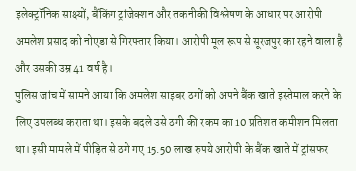इलेक्ट्रॉनिक साक्ष्यों, बैंकिंग ट्रांजेक्शन और तकनीकी विश्लेषण के आधार पर आरोपी अमलेश प्रसाद को नोएडा से गिरफ्तार किया। आरोपी मूल रूप से सूरजपुर का रहने वाला है और उसकी उम्र 41 वर्ष है।
पुलिस जांच में सामने आया कि अमलेश साइबर ठगों को अपने बैंक खाते इस्तेमाल करने के लिए उपलब्ध कराता था। इसके बदले उसे ठगी की रकम का 10 प्रतिशत कमीशन मिलता था। इसी मामले में पीड़ित से ठगे गए 15.50 लाख रुपये आरोपी के बैंक खाते में ट्रांसफर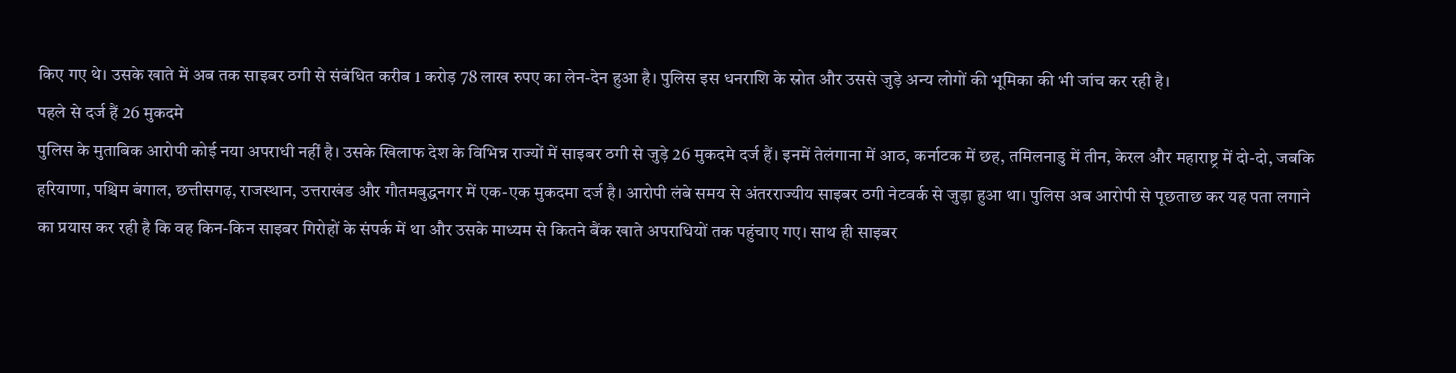किए गए थे। उसके खाते में अब तक साइबर ठगी से संबंधित करीब 1 करोड़ 78 लाख रुपए का लेन-देन हुआ है। पुलिस इस धनराशि के स्रोत और उससे जुड़े अन्य लोगों की भूमिका की भी जांच कर रही है।
पहले से दर्ज हैं 26 मुकदमे
पुलिस के मुताबिक आरोपी कोई नया अपराधी नहीं है। उसके खिलाफ देश के विभिन्न राज्यों में साइबर ठगी से जुड़े 26 मुकदमे दर्ज हैं। इनमें तेलंगाना में आठ, कर्नाटक में छह, तमिलनाडु में तीन, केरल और महाराष्ट्र में दो-दो, जबकि हरियाणा, पश्चिम बंगाल, छत्तीसगढ़, राजस्थान, उत्तराखंड और गौतमबुद्धनगर में एक-एक मुकदमा दर्ज है। आरोपी लंबे समय से अंतरराज्यीय साइबर ठगी नेटवर्क से जुड़ा हुआ था। पुलिस अब आरोपी से पूछताछ कर यह पता लगाने का प्रयास कर रही है कि वह किन-किन साइबर गिरोहों के संपर्क में था और उसके माध्यम से कितने बैंक खाते अपराधियों तक पहुंचाए गए। साथ ही साइबर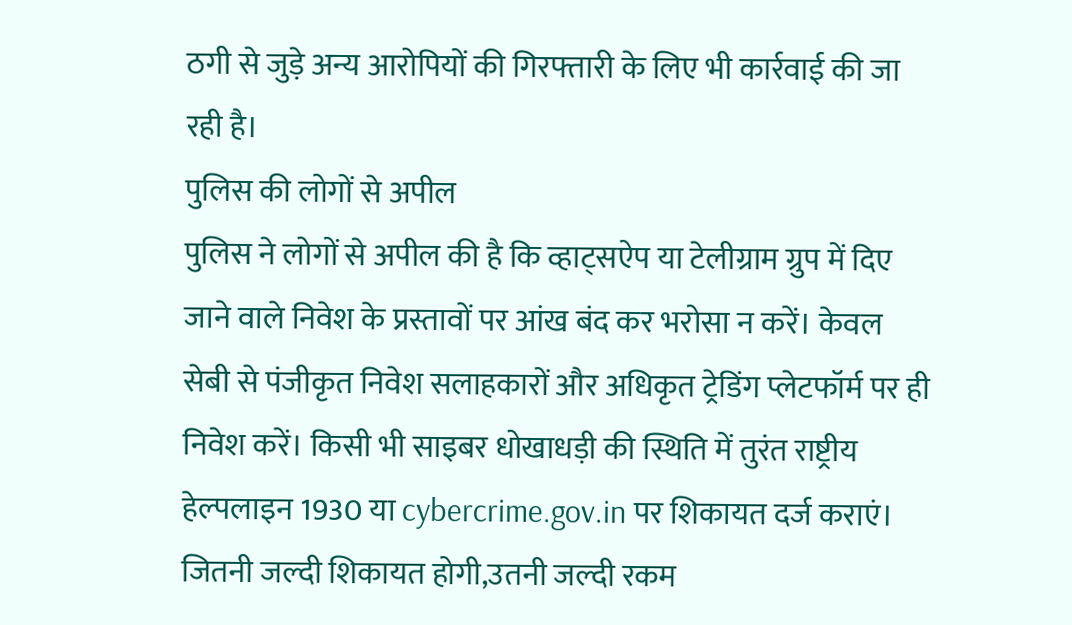ठगी से जुड़े अन्य आरोपियों की गिरफ्तारी के लिए भी कार्रवाई की जा रही है।
पुलिस की लोगों से अपील
पुलिस ने लोगों से अपील की है कि व्हाट्सऐप या टेलीग्राम ग्रुप में दिए जाने वाले निवेश के प्रस्तावों पर आंख बंद कर भरोसा न करें। केवल सेबी से पंजीकृत निवेश सलाहकारों और अधिकृत ट्रेडिंग प्लेटफॉर्म पर ही निवेश करें। किसी भी साइबर धोखाधड़ी की स्थिति में तुरंत राष्ट्रीय हेल्पलाइन 1930 या cybercrime.gov.in पर शिकायत दर्ज कराएं। जितनी जल्दी शिकायत होगी,उतनी जल्दी रकम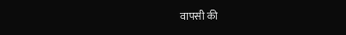वापसी की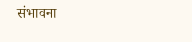संभावना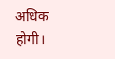अधिक होगी।